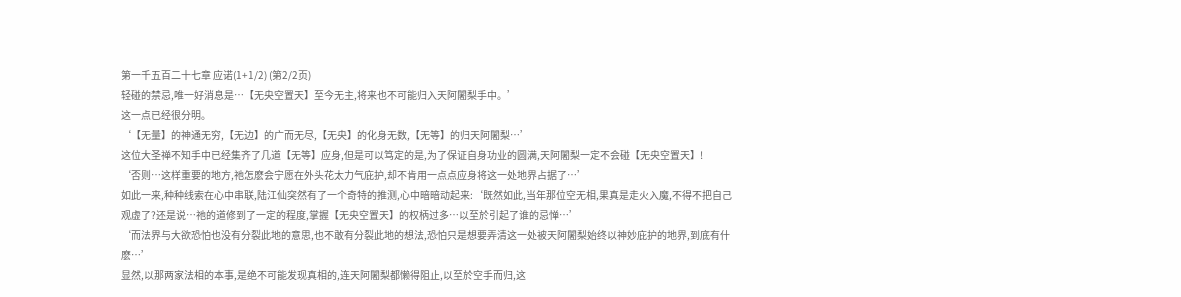第一千五百二十七章 应诺(1+1/2) (第2/2页)
轻碰的禁忌,唯一好消息是…【无央空置天】至今无主,将来也不可能归入天阿闍梨手中。’
这一点已经很分明。
‘【无量】的神通无穷,【无边】的广而无尽,【无央】的化身无数,【无等】的归天阿闍梨…’
这位大圣禅不知手中已经集齐了几道【无等】应身,但是可以笃定的是,为了保证自身功业的圆满,天阿闍梨一定不会碰【无央空置天】!
‘否则…这样重要的地方,祂怎麽会宁愿在外头花太力气庇护,却不肯用一点点应身将这一处地界占据了…’
如此一来,种种线索在心中串联,陆江仙突然有了一个奇特的推测,心中暗暗动起来:‘既然如此,当年那位空无相,果真是走火入魔,不得不把自己观虚了?还是说…祂的道修到了一定的程度,掌握【无央空置天】的权柄过多…以至於引起了谁的忌惮…’
‘而法界与大欲恐怕也没有分裂此地的意思,也不敢有分裂此地的想法,恐怕只是想要弄清这一处被天阿闍梨始终以神妙庇护的地界,到底有什麽…’
显然,以那两家法相的本事,是绝不可能发现真相的,连天阿闍梨都懒得阻止,以至於空手而归,这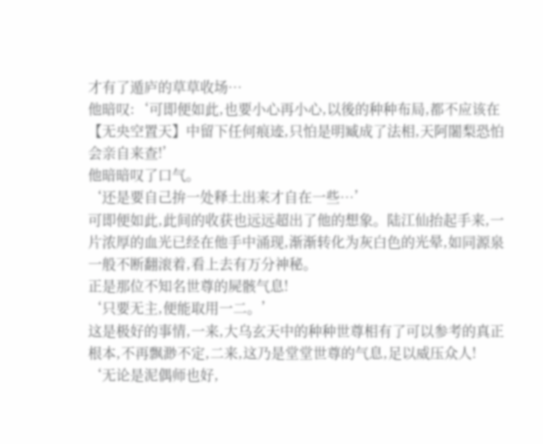才有了遁庐的草草收场…
他暗叹:‘可即便如此,也要小心再小心,以後的种种布局,都不应该在【无央空置天】中留下任何痕迹,只怕是明臧成了法相,天阿闍梨恐怕会亲自来查!’
他暗暗叹了口气。
‘还是要自己拚一处释土出来才自在一些…’
可即便如此,此间的收获也远远超出了他的想象。陆江仙抬起手来,一片浓厚的血光已经在他手中涌现,渐渐转化为灰白色的光晕,如同源泉一般不断翻滚着,看上去有万分神秘。
正是那位不知名世尊的屍骸气息!
‘只要无主,便能取用一二。’
这是极好的事情,一来,大乌玄天中的种种世尊相有了可以参考的真正根本,不再飘渺不定,二来,这乃是堂堂世尊的气息,足以威压众人!
‘无论是泥偶师也好,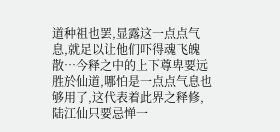道种祖也罢,显露这一点点气息,就足以让他们吓得魂飞魄散…今释之中的上下尊卑要远胜於仙道,哪怕是一点点气息也够用了,这代表着此界之释修,陆江仙只要忌惮一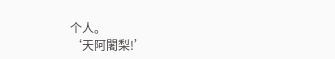个人。
‘天阿闍梨!’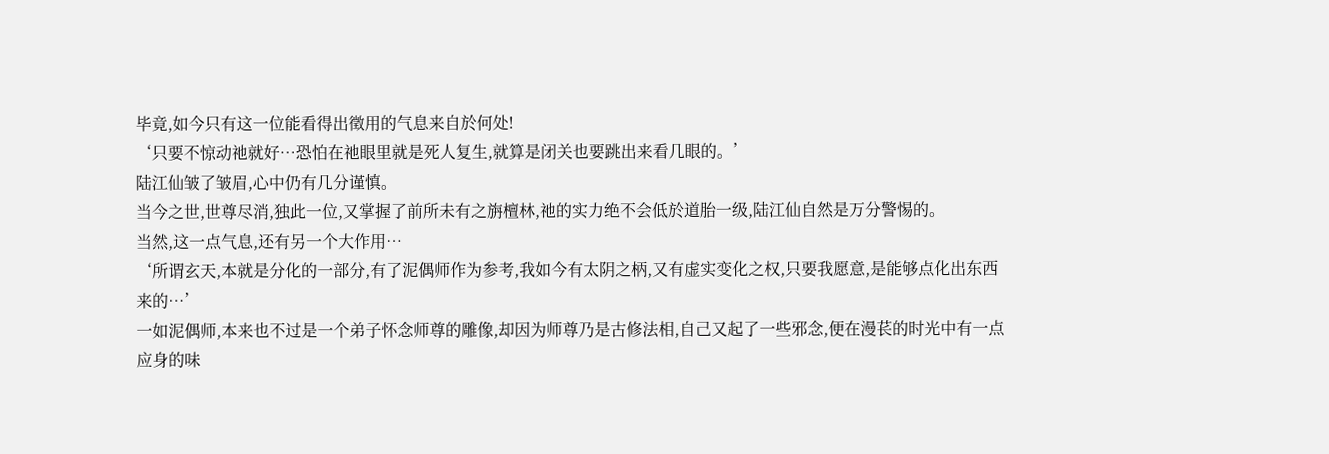毕竟,如今只有这一位能看得出徵用的气息来自於何处!
‘只要不惊动祂就好…恐怕在祂眼里就是死人复生,就算是闭关也要跳出来看几眼的。’
陆江仙皱了皱眉,心中仍有几分谨慎。
当今之世,世尊尽消,独此一位,又掌握了前所未有之旃檀林,祂的实力绝不会低於道胎一级,陆江仙自然是万分警惕的。
当然,这一点气息,还有另一个大作用…
‘所谓玄天,本就是分化的一部分,有了泥偶师作为参考,我如今有太阴之柄,又有虚实变化之权,只要我愿意,是能够点化出东西来的…’
一如泥偶师,本来也不过是一个弟子怀念师尊的雕像,却因为师尊乃是古修法相,自己又起了一些邪念,便在漫苌的时光中有一点应身的味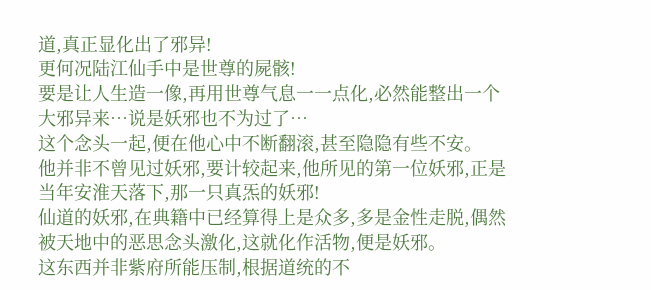道,真正显化出了邪异!
更何况陆江仙手中是世尊的屍骸!
要是让人生造一像,再用世尊气息一一点化,必然能整出一个大邪异来…说是妖邪也不为过了…
这个念头一起,便在他心中不断翻滚,甚至隐隐有些不安。
他并非不曾见过妖邪,要计较起来,他所见的第一位妖邪,正是当年安淮天落下,那一只真炁的妖邪!
仙道的妖邪,在典籍中已经算得上是众多,多是金性走脱,偶然被天地中的恶思念头激化,这就化作活物,便是妖邪。
这东西并非紫府所能压制,根据道统的不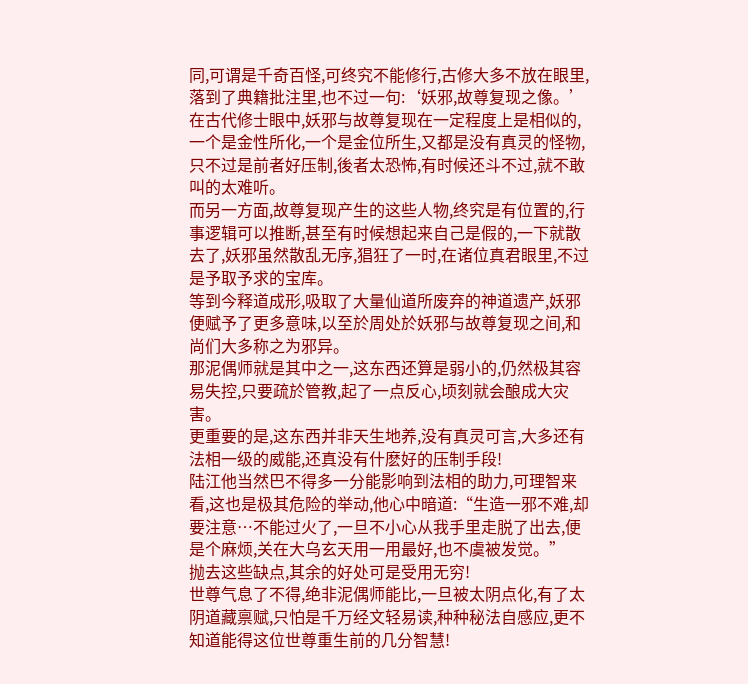同,可谓是千奇百怪,可终究不能修行,古修大多不放在眼里,落到了典籍批注里,也不过一句:‘妖邪,故尊复现之像。’
在古代修士眼中,妖邪与故尊复现在一定程度上是相似的,一个是金性所化,一个是金位所生,又都是没有真灵的怪物,只不过是前者好压制,後者太恐怖,有时候还斗不过,就不敢叫的太难听。
而另一方面,故尊复现产生的这些人物,终究是有位置的,行事逻辑可以推断,甚至有时候想起来自己是假的,一下就散去了,妖邪虽然散乱无序,猖狂了一时,在诸位真君眼里,不过是予取予求的宝库。
等到今释道成形,吸取了大量仙道所废弃的神道遗产,妖邪便赋予了更多意味,以至於周处於妖邪与故尊复现之间,和尚们大多称之为邪异。
那泥偶师就是其中之一,这东西还算是弱小的,仍然极其容易失控,只要疏於管教,起了一点反心,顷刻就会酿成大灾害。
更重要的是,这东西并非天生地养,没有真灵可言,大多还有法相一级的威能,还真没有什麽好的压制手段!
陆江他当然巴不得多一分能影响到法相的助力,可理智来看,这也是极其危险的举动,他心中暗道:“生造一邪不难,却要注意…不能过火了,一旦不小心从我手里走脱了出去,便是个麻烦,关在大乌玄天用一用最好,也不虞被发觉。”
抛去这些缺点,其余的好处可是受用无穷!
世尊气息了不得,绝非泥偶师能比,一旦被太阴点化,有了太阴道藏禀赋,只怕是千万经文轻易读,种种秘法自感应,更不知道能得这位世尊重生前的几分智慧!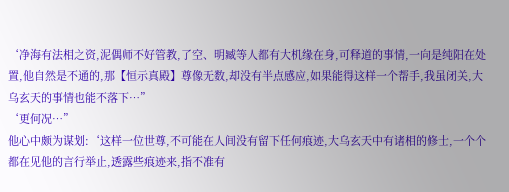‘净海有法相之资,泥偶师不好管教,了空、明臧等人都有大机缘在身,可释道的事情,一向是纯阳在处置,他自然是不通的,那【恒示真殿】尊像无数,却没有半点感应,如果能得这样一个帮手,我虽闭关,大乌玄天的事情也能不落下…”
‘更何况…”
他心中颇为谋划:‘这样一位世尊,不可能在人间没有留下任何痕迹,大乌玄天中有诸相的修士,一个个都在见他的言行举止,透露些痕迹来,指不准有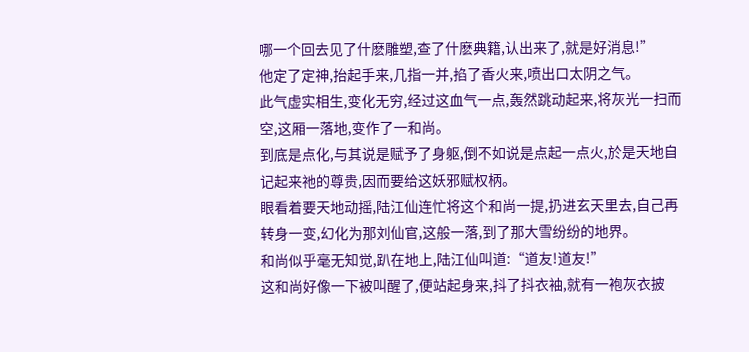哪一个回去见了什麽雕塑,查了什麽典籍,认出来了,就是好消息!”
他定了定神,抬起手来,几指一并,掐了香火来,喷出口太阴之气。
此气虚实相生,变化无穷,经过这血气一点,轰然跳动起来,将灰光一扫而空,这厢一落地,变作了一和尚。
到底是点化,与其说是赋予了身躯,倒不如说是点起一点火,於是天地自记起来祂的尊贵,因而要给这妖邪赋权柄。
眼看着要天地动摇,陆江仙连忙将这个和尚一提,扔进玄天里去,自己再转身一变,幻化为那刘仙官,这般一落,到了那大雪纷纷的地界。
和尚似乎毫无知觉,趴在地上,陆江仙叫道:“道友!道友!”
这和尚好像一下被叫醒了,便站起身来,抖了抖衣袖,就有一袍灰衣披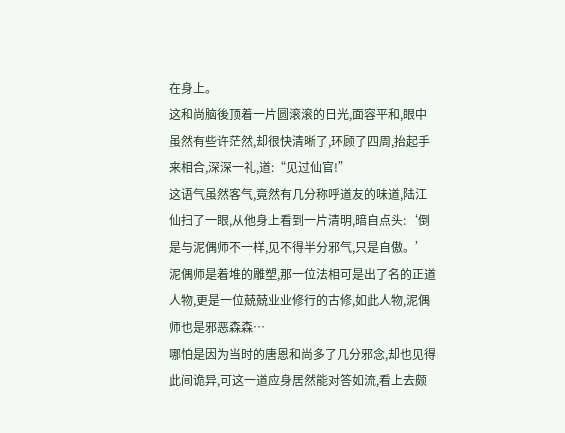在身上。
这和尚脑後顶着一片圆滚滚的日光,面容平和,眼中虽然有些许茫然,却很快清晰了,环顾了四周,抬起手来相合,深深一礼,道:“见过仙官!”
这语气虽然客气,竟然有几分称呼道友的味道,陆江仙扫了一眼,从他身上看到一片清明,暗自点头:‘倒是与泥偶师不一样,见不得半分邪气,只是自傲。’
泥偶师是着堆的雕塑,那一位法相可是出了名的正道人物,更是一位兢兢业业修行的古修,如此人物,泥偶师也是邪恶森森…
哪怕是因为当时的唐恩和尚多了几分邪念,却也见得此间诡异,可这一道应身居然能对答如流,看上去颇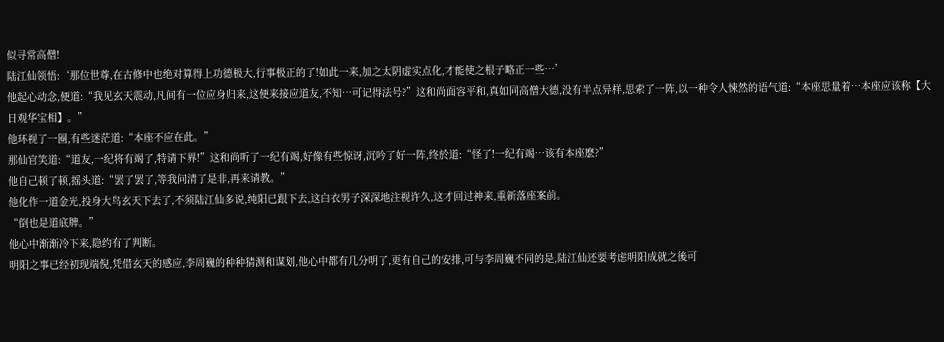似寻常高僧!
陆江仙领悟:‘那位世尊,在古修中也绝对算得上功德极大,行事极正的了!如此一来,加之太阴虚实点化,才能使之根子略正一些…’
他起心动念,便道:“我见玄天震动,凡间有一位应身归来,这便来接应道友,不知…可记得法号?”这和尚面容平和,真如同高僧大德,没有半点异样,思索了一阵,以一种令人悚然的语气道:“本座思量着…本座应该称【大日观华宝相】。”
他环视了一圈,有些迷茫道:“本座不应在此。”
那仙官笑道:“道友,一纪将有竭了,特请下界!”这和尚听了一纪有竭,好像有些惊讶,沉吟了好一阵,终於道:“怪了!一纪有竭…该有本座麽?”
他自己顿了顿,摇头道:“罢了罢了,等我问清了是非,再来请教。”
他化作一道金光,投身大鸟玄天下去了,不须陆江仙多说,纯阳已跟下去,这白衣男子深深地注视许久,这才回过神来,重新落座案前。
“倒也是道底牌。”
他心中渐渐冷下来,隐约有了判断。
明阳之事已经初现端倪,凭借玄天的感应,李周巍的种种猜测和谋划,他心中都有几分明了,更有自己的安排,可与李周巍不同的是,陆江仙还要考虑明阳成就之後可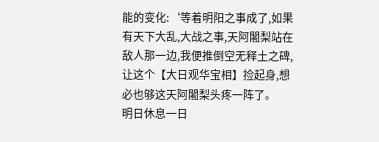能的变化:‘等着明阳之事成了,如果有天下大乱,大战之事,天阿闍梨站在敌人那一边,我便推倒空无释土之碑,让这个【大日观华宝相】捡起身,想必也够这天阿闍梨头疼一阵了。
明日休息一日